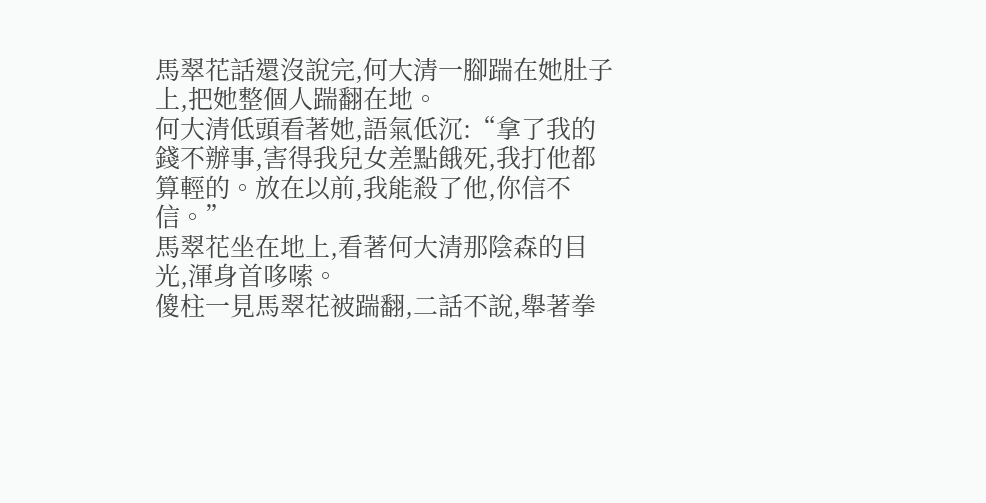馬翠花話還沒說完,何大清一腳踹在她肚子上,把她整個人踹翻在地。
何大清低頭看著她,語氣低沉:“拿了我的錢不辦事,害得我兒女差點餓死,我打他都算輕的。放在以前,我能殺了他,你信不信。”
馬翠花坐在地上,看著何大清那陰森的目光,渾身首哆嗦。
傻柱一見馬翠花被踹翻,二話不說,舉著拳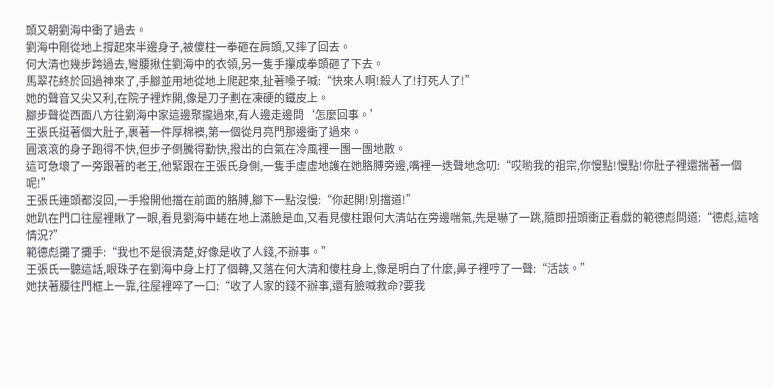頭又朝劉海中衝了過去。
劉海中剛從地上撐起來半邊身子,被傻柱一拳砸在肩頭,又摔了回去。
何大清也幾步跨過去,彎腰揪住劉海中的衣領,另一隻手攥成拳頭砸了下去。
馬翠花終於回過神來了,手腳並用地從地上爬起來,扯著嗓子喊:“快來人啊!殺人了!打死人了!”
她的聲音又尖又利,在院子裡炸開,像是刀子劃在凍硬的鐵皮上。
腳步聲從西面八方往劉海中家這邊聚攏過來,有人邊走邊問‘怎麼回事。’
王張氏挺著個大肚子,裹著一件厚棉襖,第一個從月亮門那邊衝了過來。
圓滾滾的身子跑得不快,但步子倒騰得勤快,撥出的白氣在冷風裡一團一團地散。
這可急壞了一旁跟著的老王,他緊跟在王張氏身側,一隻手虛虛地護在她胳膊旁邊,嘴裡一迭聲地念叨:“哎喲我的祖宗,你慢點!慢點!你肚子裡還揣著一個呢!”
王張氏連頭都沒回,一手撥開他擋在前面的胳膊,腳下一點沒慢:“你起開!別擋道!”
她趴在門口往屋裡瞅了一眼,看見劉海中蜷在地上滿臉是血,又看見傻柱跟何大清站在旁邊喘氣,先是嚇了一跳,隨即扭頭衝正看戲的範德彪問道:“德彪,這啥情況?”
範德彪攤了攤手:“我也不是很清楚,好像是收了人錢,不辦事。”
王張氏一聽這話,眼珠子在劉海中身上打了個轉,又落在何大清和傻柱身上,像是明白了什麼,鼻子裡哼了一聲:“活該。”
她扶著腰往門框上一靠,往屋裡啐了一口:“收了人家的錢不辦事,還有臉喊救命?要我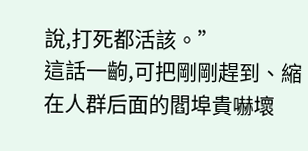說,打死都活該。”
這話一齣,可把剛剛趕到、縮在人群后面的閻埠貴嚇壞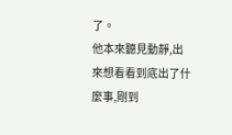了。
他本來聽見動靜,出來想看看到底出了什麼事,剛到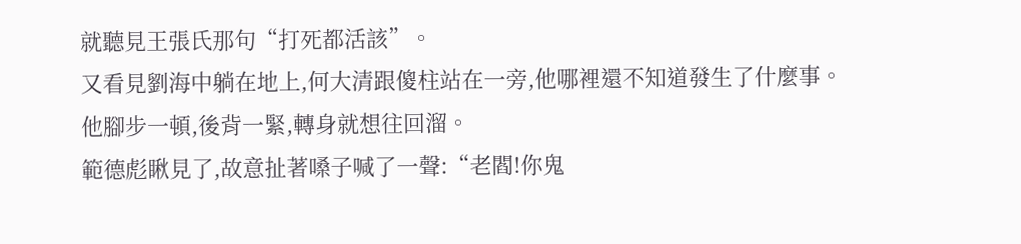就聽見王張氏那句“打死都活該”。
又看見劉海中躺在地上,何大清跟傻柱站在一旁,他哪裡還不知道發生了什麼事。
他腳步一頓,後背一緊,轉身就想往回溜。
範德彪瞅見了,故意扯著嗓子喊了一聲:“老閻!你鬼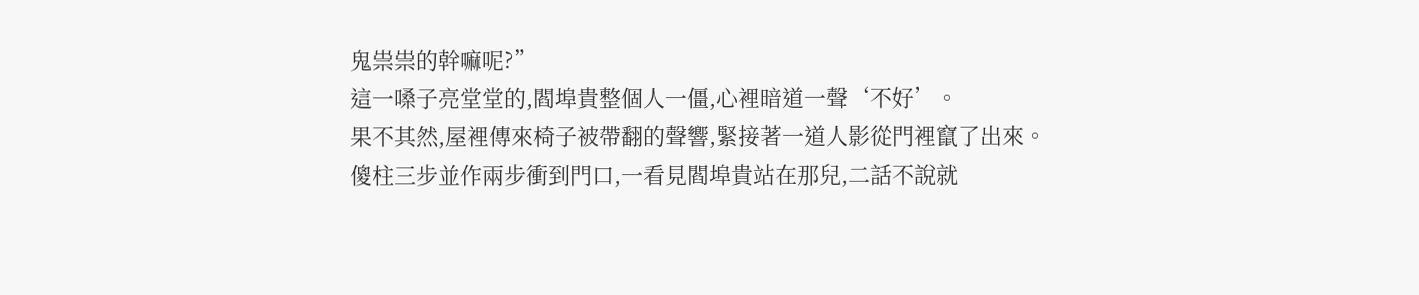鬼祟祟的幹嘛呢?”
這一嗓子亮堂堂的,閻埠貴整個人一僵,心裡暗道一聲‘不好’。
果不其然,屋裡傳來椅子被帶翻的聲響,緊接著一道人影從門裡竄了出來。
傻柱三步並作兩步衝到門口,一看見閻埠貴站在那兒,二話不說就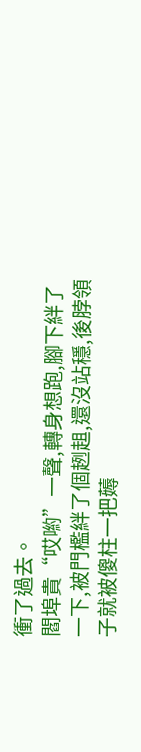衝了過去。
閻埠貴“哎喲”一聲,轉身想跑,腳下絆了一下,被門檻絆了個趔趄,還沒站穩,後脖領子就被傻柱一把薅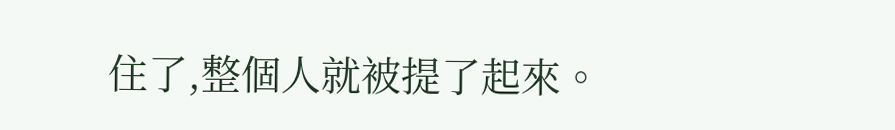住了,整個人就被提了起來。